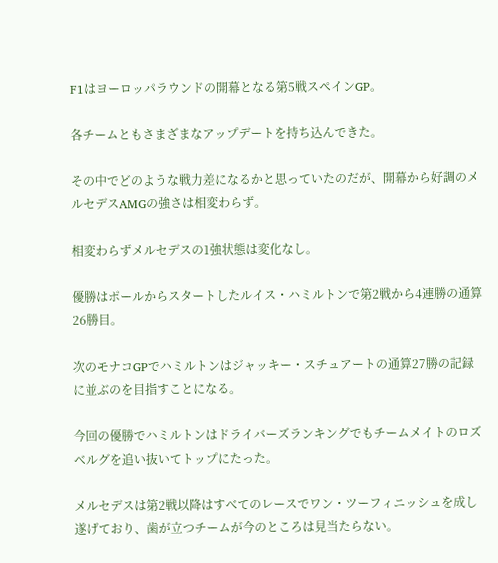F1はヨーロッパラウンドの開幕となる第5戦スペインGP。

各チームともさまざまなアップデートを持ち込んできた。

その中でどのような戦力差になるかと思っていたのだが、開幕から好調のメルセデスAMGの強さは相変わらず。

相変わらずメルセデスの1強状態は変化なし。

優勝はポールからスタートしたルイス・ハミルトンで第2戦から4連勝の通算26勝目。

次のモナコGPでハミルトンはジャッキー・スチュアートの通算27勝の記録に並ぶのを目指すことになる。

今回の優勝でハミルトンはドライバーズランキングでもチームメイトのロズベルグを追い抜いてトップにたった。

メルセデスは第2戦以降はすべてのレースでワン・ツーフィニッシュを成し遂げており、歯が立つチームが今のところは見当たらない。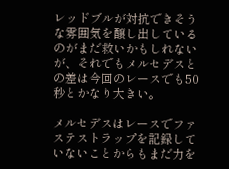レッドブルが対抗できそうな雰囲気を醸し出しているのがまだ救いかもしれないが、それでもメルセデスとの差は今回のレースでも50秒とかなり大きい。

メルセデスはレースでファステストラップを記録していないことからもまだ力を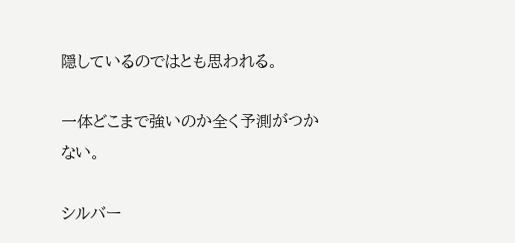隠しているのではとも思われる。

一体どこまで強いのか全く予測がつかない。

シルバー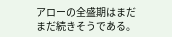アローの全盛期はまだまだ続きそうである。